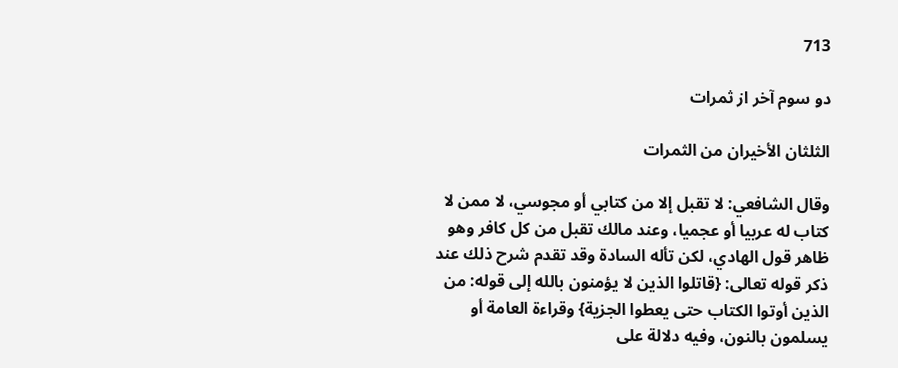713

دو سوم آخر از ثمرات

الثلثان الأخيران من الثمرات

وقال الشافعي: لا تقبل إلا من كتابي أو مجوسي، لا ممن لا كتاب له عربيا أو عجميا، وعند مالك تقبل من كل كافر وهو ظاهر قول الهادي، لكن تأله السادة وقد تقدم شرح ذلك عند ذكر قوله تعالى: {قاتلوا الذين لا يؤمنون بالله إلى قوله: من الذين أوتوا الكتاب حتى يعطوا الجزية} وقراءة العامة أو يسلمون بالنون، وفيه دلالة على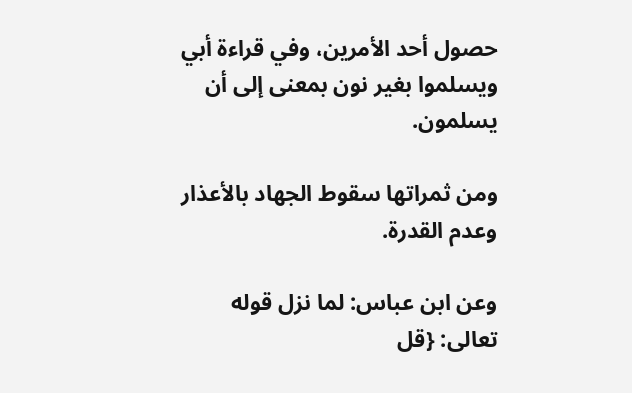حصول أحد الأمرين، وفي قراءة أبي ويسلموا بغير نون بمعنى إلى أن يسلمون.

ومن ثمراتها سقوط الجهاد بالأعذار وعدم القدرة.

وعن ابن عباس: لما نزل قوله تعالى: {قل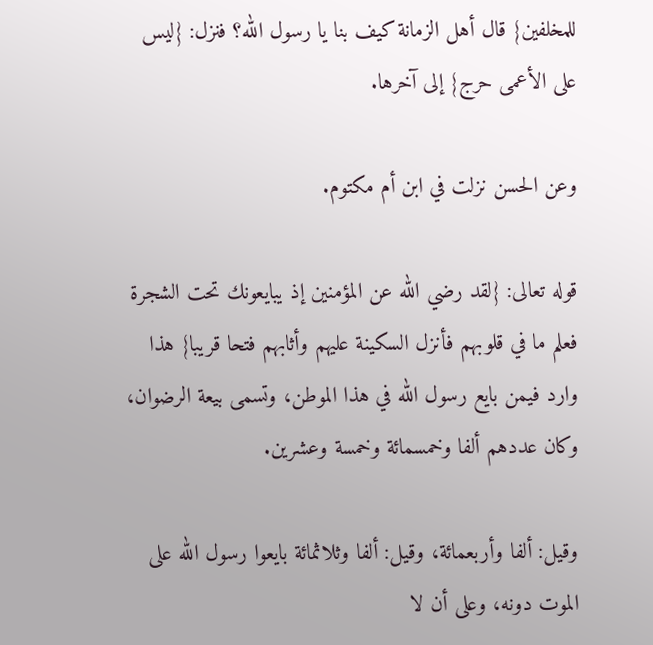للمخلفين} قال أهل الزمانة كيف بنا يا رسول الله؟ فنزل: {ليس على الأعمى حرج} إلى آخرها.

وعن الحسن نزلت في ابن أم مكتوم.

قوله تعالى: {لقد رضي الله عن المؤمنين إذ يبايعونك تحت الشجرة فعلم ما في قلوبهم فأنزل السكينة عليهم وأثابهم فتحا قريبا} هذا وارد فيمن بايع رسول الله في هذا الموطن، وتسمى بيعة الرضوان، وكان عددهم ألفا وخمسمائة وخمسة وعشرين.

وقيل: ألفا وأربعمائة، وقيل: ألفا وثلاثمائة بايعوا رسول الله على الموت دونه، وعلى أن لا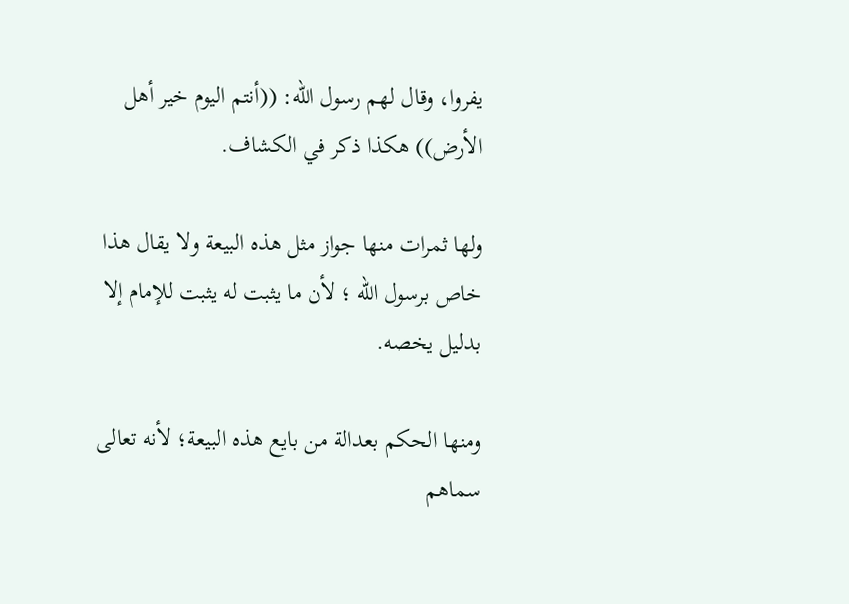يفروا، وقال لهم رسول الله: ((أنتم اليوم خير أهل الأرض)) هكذا ذكر في الكشاف.

ولها ثمرات منها جواز مثل هذه البيعة ولا يقال هذا خاص برسول الله ؛ لأن ما يثبت له يثبت للإمام إلا بدليل يخصه.

ومنها الحكم بعدالة من بايع هذه البيعة؛ لأنه تعالى سماهم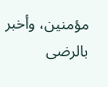مؤمنين، وأخبر بالرضى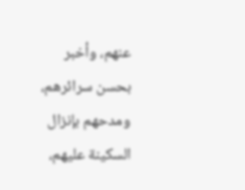عنهم، وأخبر بحسن سرائرهم، ومدحهم بإنزال السكينة عليهم،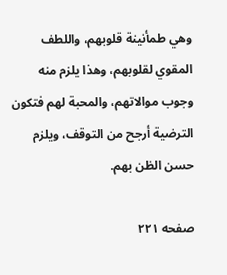وهي طمأنينة قلوبهم، واللطف المقوي لقلوبهم، وهذا يلزم منه وجوب موالاتهم، والمحبة لهم فتكون الترضية أرجح من التوقف، ويلزم حسن الظن بهم.

صفحه ۲۲۱